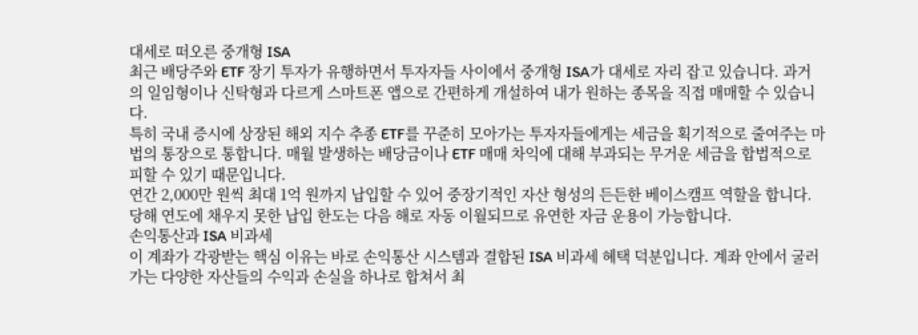대세로 떠오른 중개형 ISA
최근 배당주와 ETF 장기 투자가 유행하면서 투자자들 사이에서 중개형 ISA가 대세로 자리 잡고 있습니다. 과거의 일임형이나 신탁형과 다르게 스마트폰 앱으로 간편하게 개설하여 내가 원하는 종목을 직접 매매할 수 있습니다.
특히 국내 증시에 상장된 해외 지수 추종 ETF를 꾸준히 모아가는 투자자들에게는 세금을 획기적으로 줄여주는 마법의 통장으로 통합니다. 매월 발생하는 배당금이나 ETF 매매 차익에 대해 부과되는 무거운 세금을 합법적으로 피할 수 있기 때문입니다.
연간 2,000만 원씩 최대 1억 원까지 납입할 수 있어 중장기적인 자산 형성의 든든한 베이스캠프 역할을 합니다. 당해 연도에 채우지 못한 납입 한도는 다음 해로 자동 이월되므로 유연한 자금 운용이 가능합니다.
손익통산과 ISA 비과세
이 계좌가 각광받는 핵심 이유는 바로 손익통산 시스템과 결합된 ISA 비과세 혜택 덕분입니다. 계좌 안에서 굴러가는 다양한 자산들의 수익과 손실을 하나로 합쳐서 최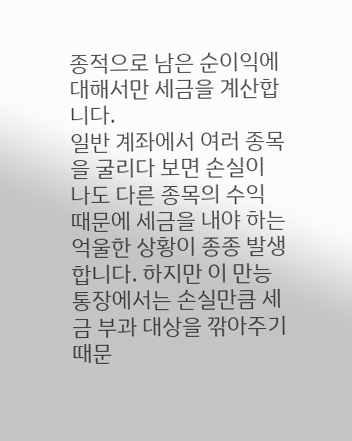종적으로 남은 순이익에 대해서만 세금을 계산합니다.
일반 계좌에서 여러 종목을 굴리다 보면 손실이 나도 다른 종목의 수익 때문에 세금을 내야 하는 억울한 상황이 종종 발생합니다. 하지만 이 만능 통장에서는 손실만큼 세금 부과 대상을 깎아주기 때문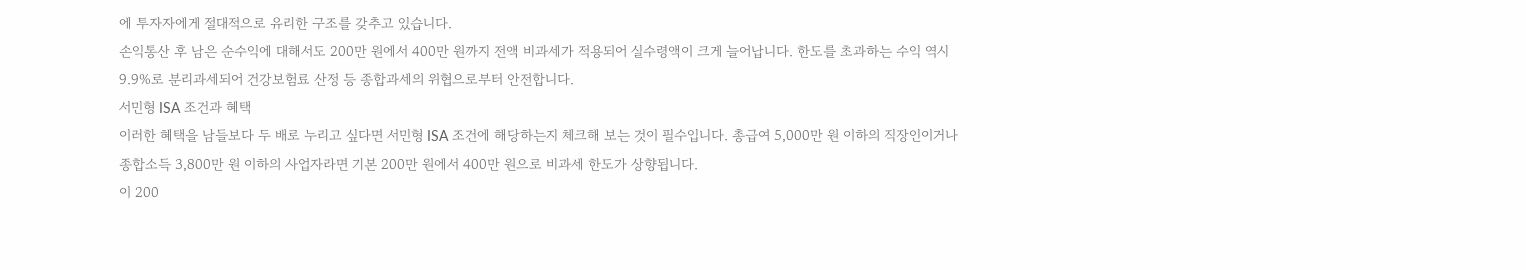에 투자자에게 절대적으로 유리한 구조를 갖추고 있습니다.
손익통산 후 남은 순수익에 대해서도 200만 원에서 400만 원까지 전액 비과세가 적용되어 실수령액이 크게 늘어납니다. 한도를 초과하는 수익 역시 9.9%로 분리과세되어 건강보험료 산정 등 종합과세의 위협으로부터 안전합니다.
서민형 ISA 조건과 혜택
이러한 혜택을 남들보다 두 배로 누리고 싶다면 서민형 ISA 조건에 해당하는지 체크해 보는 것이 필수입니다. 총급여 5,000만 원 이하의 직장인이거나 종합소득 3,800만 원 이하의 사업자라면 기본 200만 원에서 400만 원으로 비과세 한도가 상향됩니다.
이 200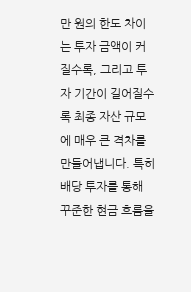만 원의 한도 차이는 투자 금액이 커질수록, 그리고 투자 기간이 길어질수록 최종 자산 규모에 매우 큰 격차를 만들어냅니다. 특히 배당 투자를 통해 꾸준한 현금 흐름을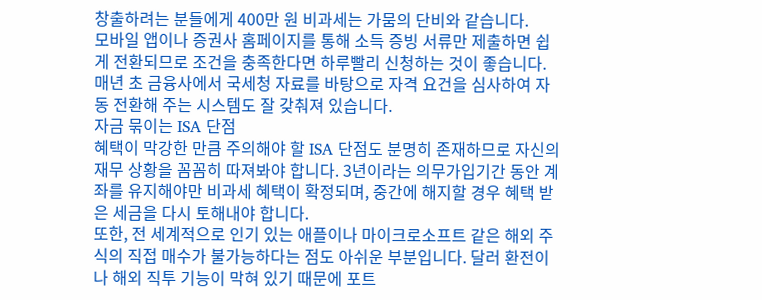창출하려는 분들에게 400만 원 비과세는 가뭄의 단비와 같습니다.
모바일 앱이나 증권사 홈페이지를 통해 소득 증빙 서류만 제출하면 쉽게 전환되므로 조건을 충족한다면 하루빨리 신청하는 것이 좋습니다. 매년 초 금융사에서 국세청 자료를 바탕으로 자격 요건을 심사하여 자동 전환해 주는 시스템도 잘 갖춰져 있습니다.
자금 묶이는 ISA 단점
혜택이 막강한 만큼 주의해야 할 ISA 단점도 분명히 존재하므로 자신의 재무 상황을 꼼꼼히 따져봐야 합니다. 3년이라는 의무가입기간 동안 계좌를 유지해야만 비과세 혜택이 확정되며, 중간에 해지할 경우 혜택 받은 세금을 다시 토해내야 합니다.
또한, 전 세계적으로 인기 있는 애플이나 마이크로소프트 같은 해외 주식의 직접 매수가 불가능하다는 점도 아쉬운 부분입니다. 달러 환전이나 해외 직투 기능이 막혀 있기 때문에 포트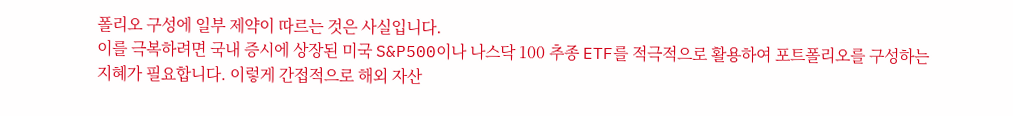폴리오 구성에 일부 제약이 따르는 것은 사실입니다.
이를 극복하려면 국내 증시에 상장된 미국 S&P500이나 나스닥 100 추종 ETF를 적극적으로 활용하여 포트폴리오를 구성하는 지혜가 필요합니다. 이렇게 간접적으로 해외 자산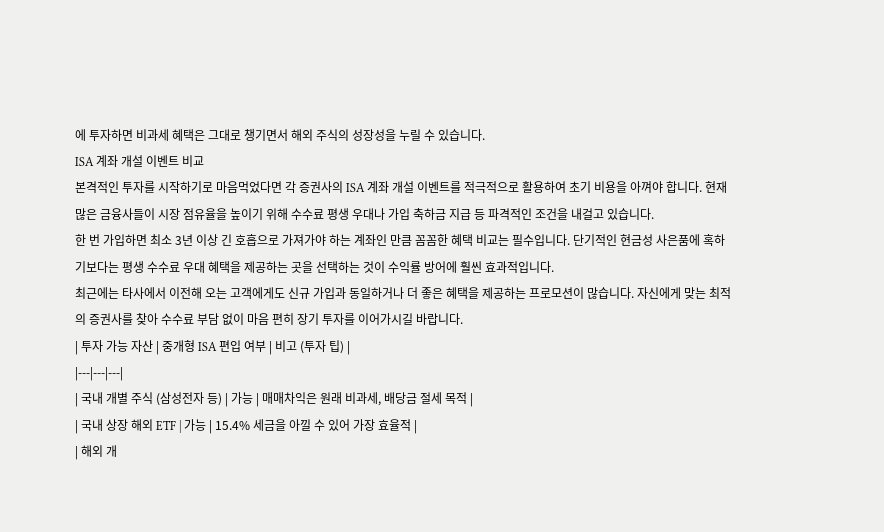에 투자하면 비과세 혜택은 그대로 챙기면서 해외 주식의 성장성을 누릴 수 있습니다.
ISA 계좌 개설 이벤트 비교
본격적인 투자를 시작하기로 마음먹었다면 각 증권사의 ISA 계좌 개설 이벤트를 적극적으로 활용하여 초기 비용을 아껴야 합니다. 현재 많은 금융사들이 시장 점유율을 높이기 위해 수수료 평생 우대나 가입 축하금 지급 등 파격적인 조건을 내걸고 있습니다.
한 번 가입하면 최소 3년 이상 긴 호흡으로 가져가야 하는 계좌인 만큼 꼼꼼한 혜택 비교는 필수입니다. 단기적인 현금성 사은품에 혹하기보다는 평생 수수료 우대 혜택을 제공하는 곳을 선택하는 것이 수익률 방어에 훨씬 효과적입니다.
최근에는 타사에서 이전해 오는 고객에게도 신규 가입과 동일하거나 더 좋은 혜택을 제공하는 프로모션이 많습니다. 자신에게 맞는 최적의 증권사를 찾아 수수료 부담 없이 마음 편히 장기 투자를 이어가시길 바랍니다.
| 투자 가능 자산 | 중개형 ISA 편입 여부 | 비고 (투자 팁) |
|---|---|---|
| 국내 개별 주식 (삼성전자 등) | 가능 | 매매차익은 원래 비과세, 배당금 절세 목적 |
| 국내 상장 해외 ETF | 가능 | 15.4% 세금을 아낄 수 있어 가장 효율적 |
| 해외 개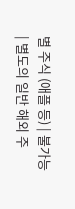별 주식 (애플 등) | 불가능 | 별도의 일반 해외 주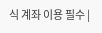식 계좌 이용 필수 |